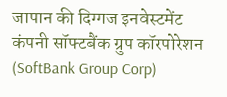जापान की दिग्गज इनवेस्टमेंट कंपनी सॉफ्टबैंक ग्रुप कॉरपोरेशन (SoftBank Group Corp)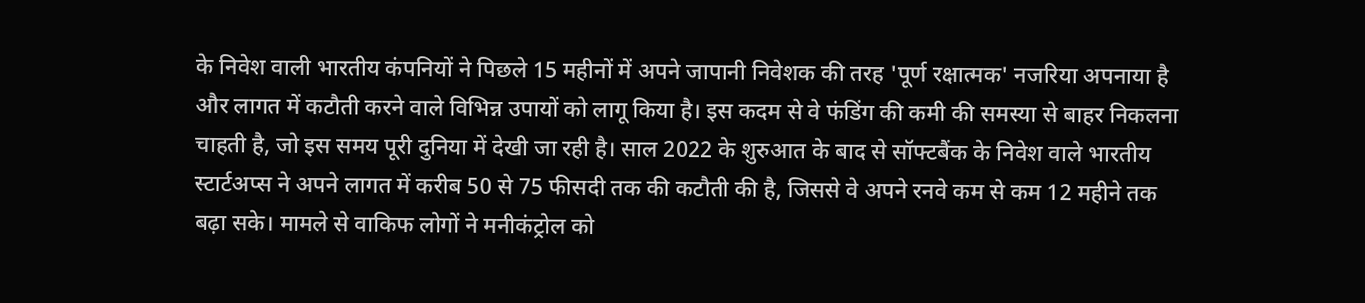के निवेश वाली भारतीय कंपनियों ने पिछले 15 महीनों में अपने जापानी निवेशक की तरह 'पूर्ण रक्षात्मक' नजरिया अपनाया है और लागत में कटौती करने वाले विभिन्न उपायों को लागू किया है। इस कदम से वे फंडिंग की कमी की समस्या से बाहर निकलना चाहती है, जो इस समय पूरी दुनिया में देखी जा रही है। साल 2022 के शुरुआत के बाद से सॉफ्टबैंक के निवेश वाले भारतीय स्टार्टअप्स ने अपने लागत में करीब 50 से 75 फीसदी तक की कटौती की है, जिससे वे अपने रनवे कम से कम 12 महीने तक बढ़ा सके। मामले से वाकिफ लोगों ने मनीकंट्रोल को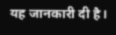यह जानकारी दी है।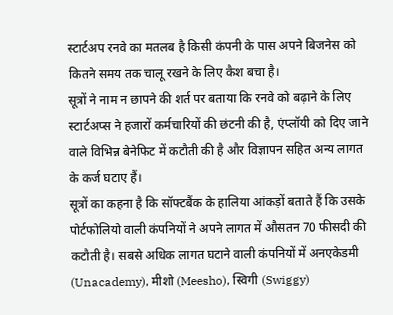स्टार्टअप रनवे का मतलब है किसी कंपनी के पास अपने बिजनेस को कितने समय तक चालू रखने के लिए कैश बचा है।
सूत्रों ने नाम न छापने की शर्त पर बताया कि रनवे को बढ़ाने के लिए स्टार्टअप्स ने हजारों कर्मचारियों की छंटनी की है, एंप्लॉयी को दिए जाने वाले विभिन्न बेनेफिट में कटौती की है और विज्ञापन सहित अन्य लागत के कर्ज घटाए हैं।
सूत्रों का कहना है कि सॉफ्टबैंक के हालिया आंकड़ों बताते हैं कि उसके पोर्टफोलियो वाली कंपनियों ने अपने लागत में औसतन 70 फीसदी की कटौती है। सबसे अधिक लागत घटाने वाली कंपनियों में अनएकेडमी (Unacademy), मीशो (Meesho), स्विगी (Swiggy)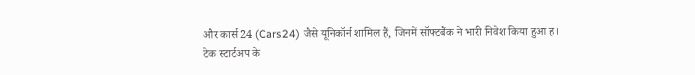और कार्स24 (Cars24) जैसे यूनिकॉर्न शामिल हैं, जिनमें सॉफ्टबैंक ने भारी निवेश किया हुआ ह।
टेक स्टार्टअप के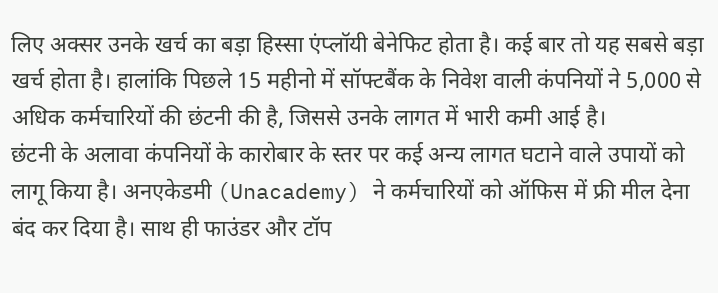लिए अक्सर उनके खर्च का बड़ा हिस्सा एंप्लॉयी बेनेफिट होता है। कई बार तो यह सबसे बड़ा खर्च होता है। हालांकि पिछले 15 महीनो में सॉफ्टबैंक के निवेश वाली कंपनियों ने 5,000 से अधिक कर्मचारियों की छंटनी की है, जिससे उनके लागत में भारी कमी आई है।
छंटनी के अलावा कंपनियों के कारोबार के स्तर पर कई अन्य लागत घटाने वाले उपायों को लागू किया है। अनएकेडमी (Unacademy) ने कर्मचारियों को ऑफिस में फ्री मील देना बंद कर दिया है। साथ ही फाउंडर और टॉप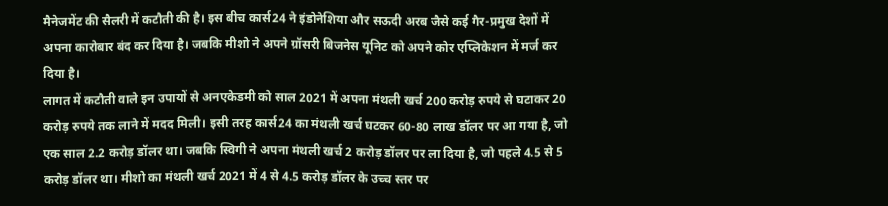मैनेजमेंट की सैलरी में कटौती की है। इस बीच कार्स24 ने इंडोनेशिया और सऊदी अरब जैसे कई गैर-प्रमुख देशों में अपना कारोबार बंद कर दिया है। जबकि मीशो ने अपने ग्रॉसरी बिजनेस यूनिट को अपने कोर एप्लिकेशन में मर्ज कर दिया है।
लागत में कटौती वाले इन उपायों से अनएकेडमी को साल 2021 में अपना मंथली खर्च 200 करोड़ रुपये से घटाकर 20 करोड़ रुपये तक लाने में मदद मिली। इसी तरह कार्स24 का मंथली खर्च घटकर 60-80 लाख डॉलर पर आ गया है, जो एक साल 2.2 करोड़ डॉलर था। जबकि स्विगी ने अपना मंथली खर्च 2 करोड़ डॉलर पर ला दिया है, जो पहले 4.5 से 5 करोड़ डॉलर था। मीशो का मंथली खर्च 2021 में 4 से 4.5 करोड़ डॉलर के उच्च स्तर पर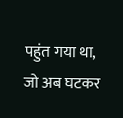पहुंत गया था, जो अब घटकर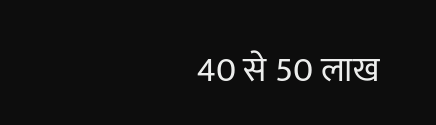40 से 50 लाख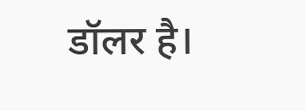डॉलर है।